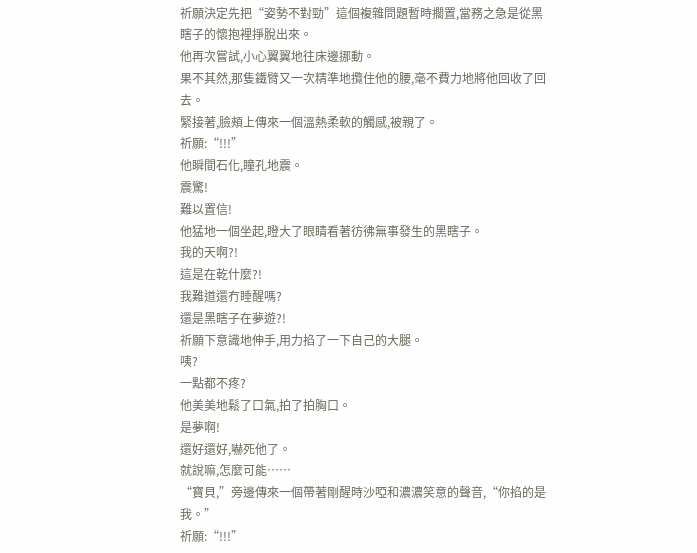祈願決定先把“姿勢不對勁”這個複雜問題暫時擱置,當務之急是從黑瞎子的懷抱裡掙脫出來。
他再次嘗試,小心翼翼地往床邊挪動。
果不其然,那隻鐵臂又一次精準地攬住他的腰,毫不費力地將他回收了回去。
緊接著,臉頰上傳來一個溫熱柔軟的觸感,被親了。
祈願:“!!!”
他瞬間石化,瞳孔地震。
震驚!
難以置信!
他猛地一個坐起,瞪大了眼睛看著彷彿無事發生的黑瞎子。
我的天啊?!
這是在乾什麼?!
我難道還冇睡醒嗎?
還是黑瞎子在夢遊?!
祈願下意識地伸手,用力掐了一下自己的大腿。
咦?
一點都不疼?
他美美地鬆了口氣,拍了拍胸口。
是夢啊!
還好還好,嚇死他了。
就說嘛,怎麼可能……
“寶貝,”旁邊傳來一個帶著剛醒時沙啞和濃濃笑意的聲音,“你掐的是我。”
祈願:“!!!”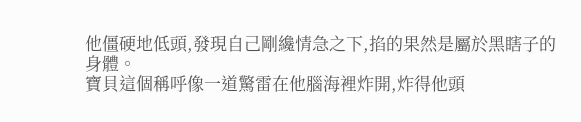他僵硬地低頭,發現自己剛纔情急之下,掐的果然是屬於黑瞎子的身體。
寶貝這個稱呼像一道驚雷在他腦海裡炸開,炸得他頭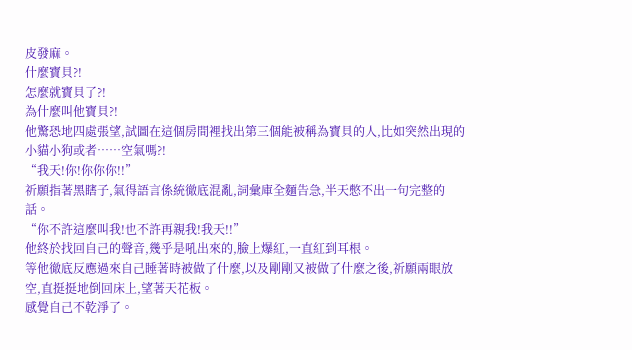皮發麻。
什麼寶貝?!
怎麼就寶貝了?!
為什麼叫他寶貝?!
他驚恐地四處張望,試圖在這個房間裡找出第三個能被稱為寶貝的人,比如突然出現的小貓小狗或者……空氣嗎?!
“我天!你!你你你!!”
祈願指著黑瞎子,氣得語言係統徹底混亂,詞彙庫全麵告急,半天憋不出一句完整的話。
“你不許這麼叫我!也不許再親我!我天!!”
他終於找回自己的聲音,幾乎是吼出來的,臉上爆紅,一直紅到耳根。
等他徹底反應過來自己睡著時被做了什麼,以及剛剛又被做了什麼之後,祈願兩眼放空,直挺挺地倒回床上,望著天花板。
感覺自己不乾淨了。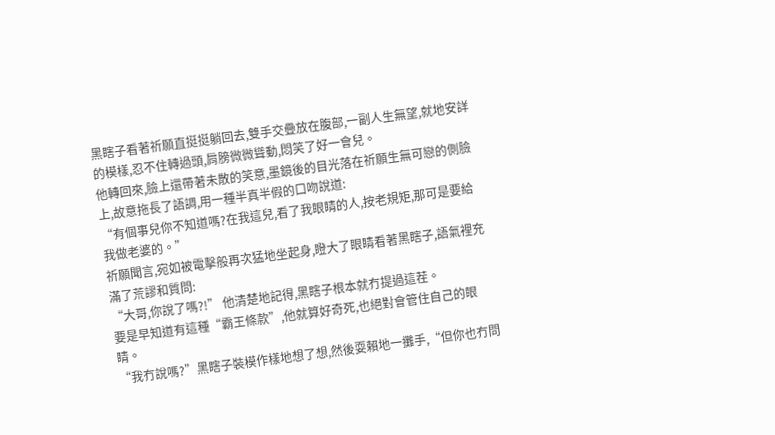黑瞎子看著祈願直挺挺躺回去,雙手交疊放在腹部,一副人生無望,就地安詳的模樣,忍不住轉過頭,肩膀微微聳動,悶笑了好一會兒。
他轉回來,臉上還帶著未散的笑意,墨鏡後的目光落在祈願生無可戀的側臉上,故意拖長了語調,用一種半真半假的口吻說道:
“有個事兒你不知道嗎?在我這兒,看了我眼睛的人,按老規矩,那可是要給我做老婆的。”
祈願聞言,宛如被電擊般再次猛地坐起身,瞪大了眼睛看著黑瞎子,語氣裡充滿了荒謬和質問:
“大哥,你說了嗎?!” 他清楚地記得,黑瞎子根本就冇提過這茬。
要是早知道有這種“霸王條款”,他就算好奇死,也絕對會管住自己的眼睛。
“我冇說嗎?”黑瞎子裝模作樣地想了想,然後耍賴地一攤手,“但你也冇問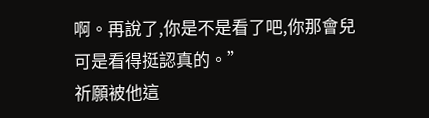啊。再說了,你是不是看了吧,你那會兒可是看得挺認真的。”
祈願被他這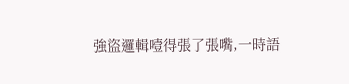強盜邏輯噎得張了張嘴,一時語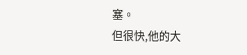塞。
但很快,他的大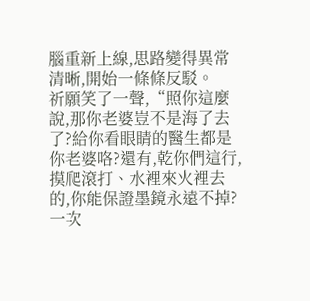腦重新上線,思路變得異常清晰,開始一條條反駁。
祈願笑了一聲,“照你這麼說,那你老婆豈不是海了去了?給你看眼睛的醫生都是你老婆咯?還有,乾你們這行,摸爬滾打、水裡來火裡去的,你能保證墨鏡永遠不掉?一次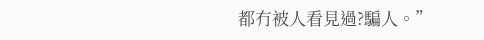都冇被人看見過?騙人。”